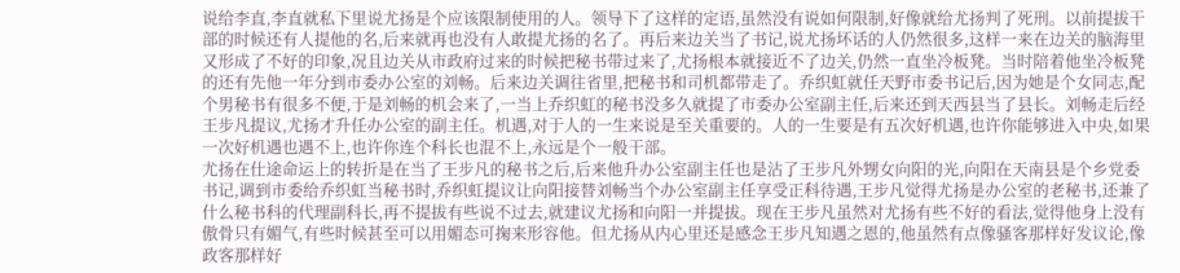说给李直,李直就私下里说尤扬是个应该限制使用的人。领导下了这样的定语,虽然没有说如何限制,好像就给尤扬判了死刑。以前提拔干部的时候还有人提他的名,后来就再也没有人敢提尤扬的名了。再后来边关当了书记,说尤扬坏话的人仍然很多,这样一来在边关的脑海里又形成了不好的印象,况且边关从市政府过来的时候把秘书带过来了,尤扬根本就接近不了边关,仍然一直坐冷板凳。当时陪着他坐冷板凳的还有先他一年分到市委办公室的刘畅。后来边关调往省里,把秘书和司机都带走了。乔织虹就任天野市委书记后,因为她是个女同志,配个男秘书有很多不便,于是刘畅的机会来了,一当上乔织虹的秘书没多久就提了市委办公室副主任,后来还到天西县当了县长。刘畅走后经王步凡提议,尤扬才升任办公室的副主任。机遇,对于人的一生来说是至关重要的。人的一生要是有五次好机遇,也许你能够进入中央,如果一次好机遇也遇不上,也许你连个科长也混不上,永远是个一般干部。
尤扬在仕途命运上的转折是在当了王步凡的秘书之后,后来他升办公室副主任也是沾了王步凡外甥女向阳的光,向阳在天南县是个乡党委书记,调到市委给乔织虹当秘书时,乔织虹提议让向阳接替刘畅当个办公室副主任享受正科待遇,王步凡觉得尤扬是办公室的老秘书,还兼了什么秘书科的代理副科长,再不提拔有些说不过去,就建议尤扬和向阳一并提拔。现在王步凡虽然对尤扬有些不好的看法,觉得他身上没有傲骨只有媚气,有些时候甚至可以用媚态可掬来形容他。但尤扬从内心里还是感念王步凡知遇之恩的,他虽然有点像骚客那样好发议论,像政客那样好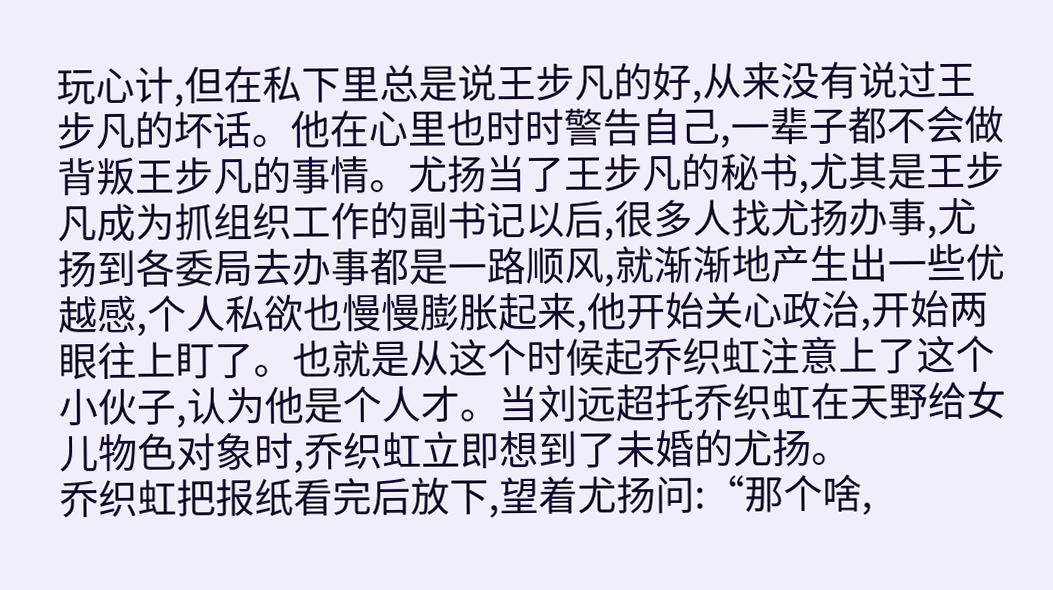玩心计,但在私下里总是说王步凡的好,从来没有说过王步凡的坏话。他在心里也时时警告自己,一辈子都不会做背叛王步凡的事情。尤扬当了王步凡的秘书,尤其是王步凡成为抓组织工作的副书记以后,很多人找尤扬办事,尤扬到各委局去办事都是一路顺风,就渐渐地产生出一些优越感,个人私欲也慢慢膨胀起来,他开始关心政治,开始两眼往上盯了。也就是从这个时候起乔织虹注意上了这个小伙子,认为他是个人才。当刘远超托乔织虹在天野给女儿物色对象时,乔织虹立即想到了未婚的尤扬。
乔织虹把报纸看完后放下,望着尤扬问:“那个啥,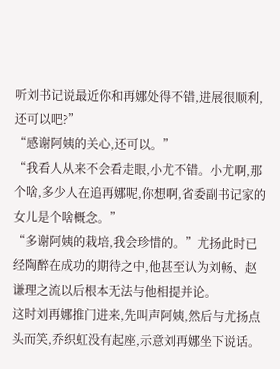听刘书记说最近你和再娜处得不错,进展很顺利,还可以吧?”
“感谢阿姨的关心,还可以。”
“我看人从来不会看走眼,小尤不错。小尤啊,那个啥,多少人在追再娜呢,你想啊,省委副书记家的女儿是个啥概念。”
“多谢阿姨的栽培,我会珍惜的。”尤扬此时已经陶醉在成功的期待之中,他甚至认为刘畅、赵谦理之流以后根本无法与他相提并论。
这时刘再娜推门进来,先叫声阿姨,然后与尤扬点头而笑,乔织虹没有起座,示意刘再娜坐下说话。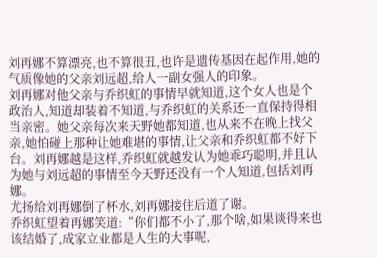刘再娜不算漂亮,也不算很丑,也许是遗传基因在起作用,她的气质像她的父亲刘远超,给人一副女强人的印象。
刘再娜对他父亲与乔织虹的事情早就知道,这个女人也是个政治人,知道却装着不知道,与乔织虹的关系还一直保持得相当亲密。她父亲每次来天野她都知道,也从来不在晚上找父亲,她怕碰上那种让她难堪的事情,让父亲和乔织虹都不好下台。刘再娜越是这样,乔织虹就越发认为她乖巧聪明,并且认为她与刘远超的事情至今天野还没有一个人知道,包括刘再娜。
尤扬给刘再娜倒了杯水,刘再娜接住后道了谢。
乔织虹望着再娜笑道:“你们都不小了,那个啥,如果谈得来也该结婚了,成家立业都是人生的大事呢,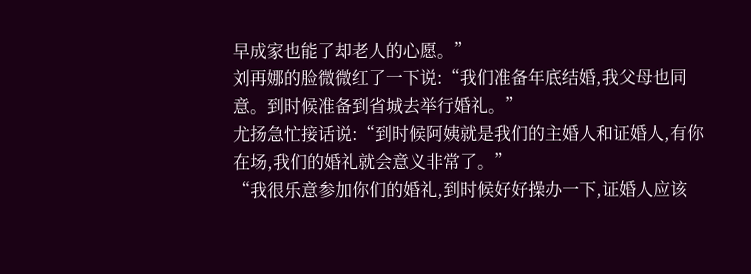早成家也能了却老人的心愿。”
刘再娜的脸微微红了一下说:“我们准备年底结婚,我父母也同意。到时候准备到省城去举行婚礼。”
尤扬急忙接话说:“到时候阿姨就是我们的主婚人和证婚人,有你在场,我们的婚礼就会意义非常了。”
“我很乐意参加你们的婚礼,到时候好好操办一下,证婚人应该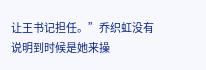让王书记担任。”乔织虹没有说明到时候是她来操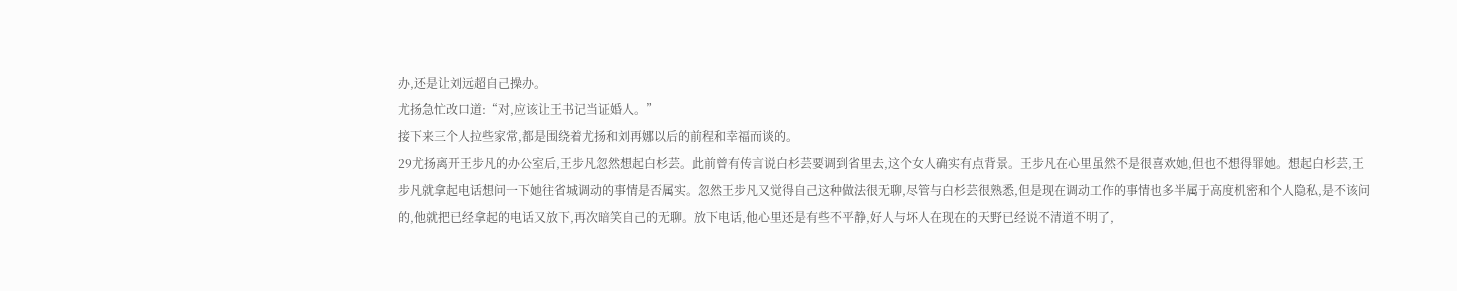办,还是让刘远超自己操办。
尤扬急忙改口道:“对,应该让王书记当证婚人。”
接下来三个人拉些家常,都是围绕着尤扬和刘再娜以后的前程和幸福而谈的。
29尤扬离开王步凡的办公室后,王步凡忽然想起白杉芸。此前曾有传言说白杉芸要调到省里去,这个女人确实有点背景。王步凡在心里虽然不是很喜欢她,但也不想得罪她。想起白杉芸,王步凡就拿起电话想问一下她往省城调动的事情是否属实。忽然王步凡又觉得自己这种做法很无聊,尽管与白杉芸很熟悉,但是现在调动工作的事情也多半属于高度机密和个人隐私,是不该问的,他就把已经拿起的电话又放下,再次暗笑自己的无聊。放下电话,他心里还是有些不平静,好人与坏人在现在的天野已经说不清道不明了,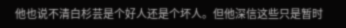他也说不清白杉芸是个好人还是个坏人。但他深信这些只是暂时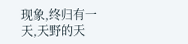现象,终归有一天,天野的天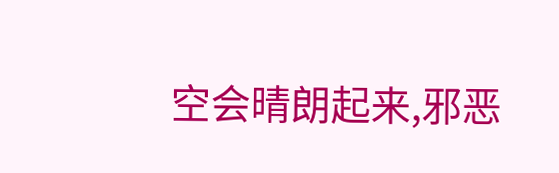空会晴朗起来,邪恶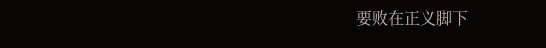要败在正义脚下